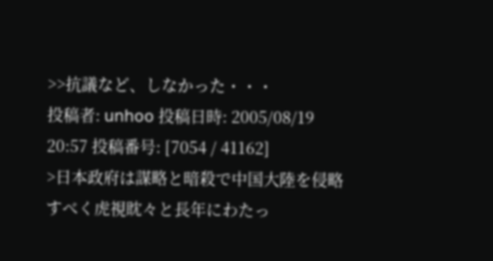>>抗議など、しなかった・・・
投稿者: unhoo 投稿日時: 2005/08/19 20:57 投稿番号: [7054 / 41162]
>日本政府は謀略と暗殺で中国大陸を侵略すべく虎視眈々と長年にわたっ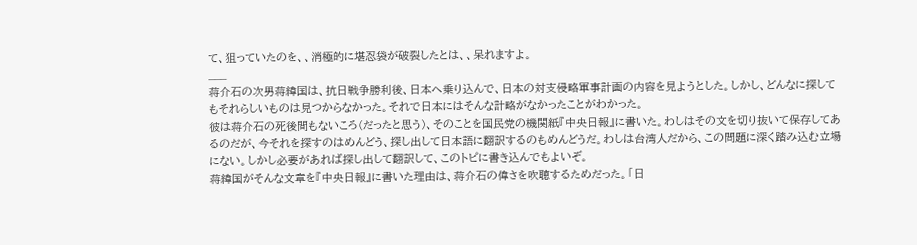て、狙っていたのを、、消極的に堪忍袋が破裂したとは、、呆れますよ。
___
蒋介石の次男蒋緯国は、抗日戦争勝利後、日本へ乗り込んで、日本の対支侵略軍事計画の内容を見ようとした。しかし、どんなに探してもそれらしいものは見つからなかった。それで日本にはそんな計略がなかったことがわかった。
彼は蒋介石の死後間もないころ(だったと思う)、そのことを国民党の機関紙『中央日報』に書いた。わしはその文を切り抜いて保存してあるのだが、今それを探すのはめんどう、探し出して日本語に翻訳するのもめんどうだ。わしは台湾人だから、この問題に深く踏み込む立場にない。しかし必要があれば探し出して翻訳して、このトピに書き込んでもよいぞ。
蒋緯国がそんな文章を『中央日報』に書いた理由は、蒋介石の偉さを吹聴するためだった。「日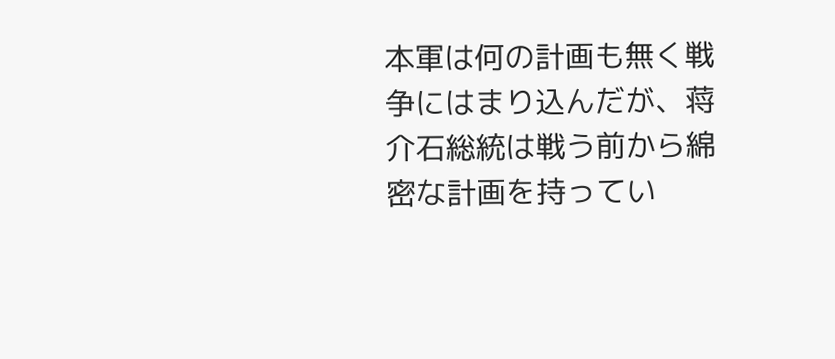本軍は何の計画も無く戦争にはまり込んだが、蒋介石総統は戦う前から綿密な計画を持ってい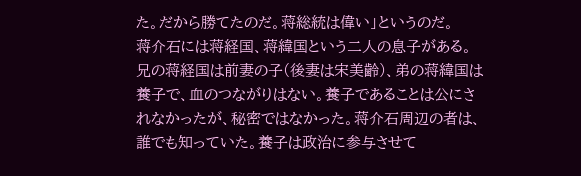た。だから勝てたのだ。蒋総統は偉い」というのだ。
蒋介石には蒋経国、蒋緯国という二人の息子がある。兄の蒋経国は前妻の子(後妻は宋美齢)、弟の蒋緯国は養子で、血のつながりはない。養子であることは公にされなかったが、秘密ではなかった。蒋介石周辺の者は、誰でも知っていた。養子は政治に参与させて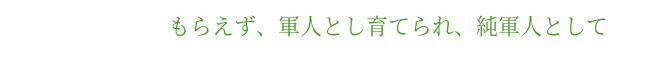もらえず、軍人とし育てられ、純軍人として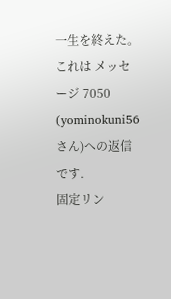一生を終えた。
これは メッセージ 7050 (yominokuni56 さん)への返信です.
固定リン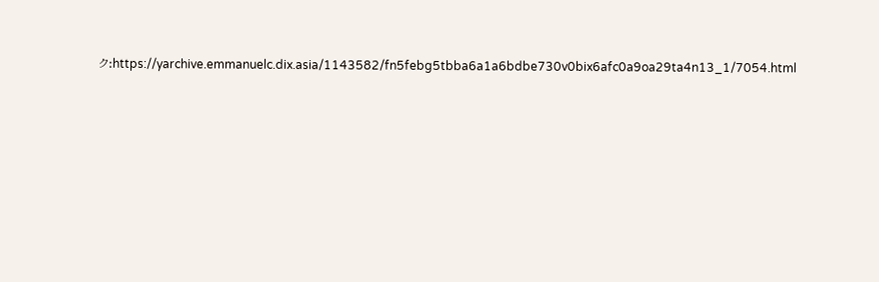ク:https://yarchive.emmanuelc.dix.asia/1143582/fn5febg5tbba6a1a6bdbe730v0bix6afc0a9oa29ta4n13_1/7054.html